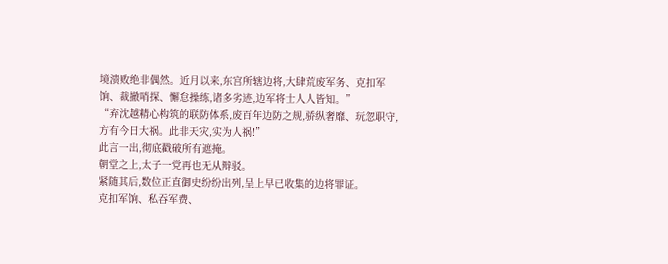境溃败绝非偶然。近月以来,东宫所辖边将,大肆荒废军务、克扣军饷、裁撤哨探、懈怠操练,诸多劣迹,边军将士人人皆知。”
“弃沈越精心构筑的联防体系,废百年边防之规,骄纵奢靡、玩忽职守,方有今日大祸。此非天灾,实为人祸!”
此言一出,彻底戳破所有遮掩。
朝堂之上,太子一党再也无从辩驳。
紧随其后,数位正直御史纷纷出列,呈上早已收集的边将罪证。
克扣军饷、私吞军费、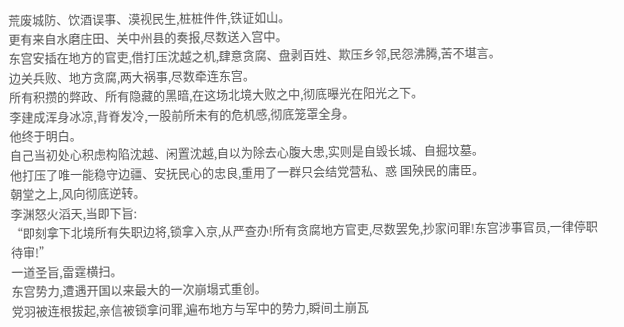荒废城防、饮酒误事、漠视民生,桩桩件件,铁证如山。
更有来自水磨庄田、关中州县的奏报,尽数送入宫中。
东宫安插在地方的官吏,借打压沈越之机,肆意贪腐、盘剥百姓、欺压乡邻,民怨沸腾,苦不堪言。
边关兵败、地方贪腐,两大祸事,尽数牵连东宫。
所有积攒的弊政、所有隐藏的黑暗,在这场北境大败之中,彻底曝光在阳光之下。
李建成浑身冰凉,背脊发冷,一股前所未有的危机感,彻底笼罩全身。
他终于明白。
自己当初处心积虑构陷沈越、闲置沈越,自以为除去心腹大患,实则是自毁长城、自掘坟墓。
他打压了唯一能稳守边疆、安抚民心的忠良,重用了一群只会结党营私、惑 国殃民的庸臣。
朝堂之上,风向彻底逆转。
李渊怒火滔天,当即下旨:
“即刻拿下北境所有失职边将,锁拿入京,从严查办!所有贪腐地方官吏,尽数罢免,抄家问罪!东宫涉事官员,一律停职待审!”
一道圣旨,雷霆横扫。
东宫势力,遭遇开国以来最大的一次崩塌式重创。
党羽被连根拔起,亲信被锁拿问罪,遍布地方与军中的势力,瞬间土崩瓦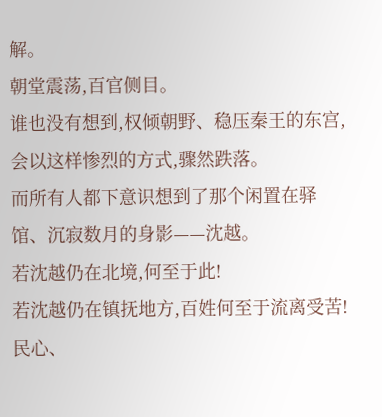解。
朝堂震荡,百官侧目。
谁也没有想到,权倾朝野、稳压秦王的东宫,会以这样惨烈的方式,骤然跌落。
而所有人都下意识想到了那个闲置在驿馆、沉寂数月的身影——沈越。
若沈越仍在北境,何至于此!
若沈越仍在镇抚地方,百姓何至于流离受苦!
民心、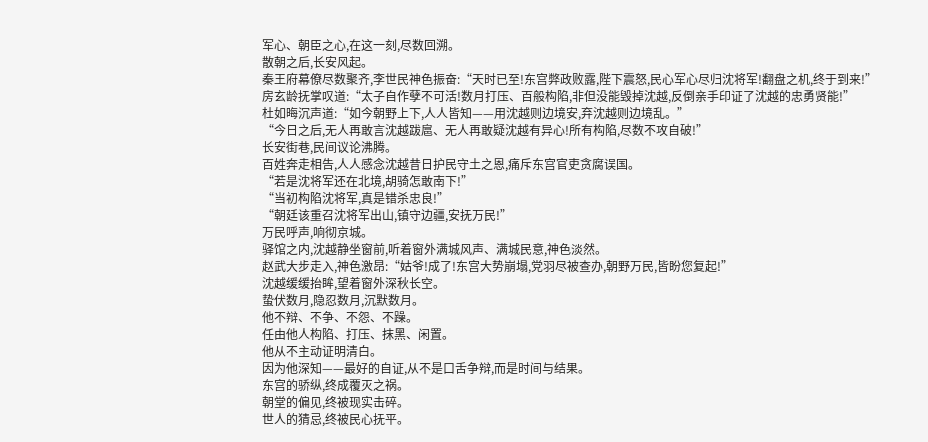军心、朝臣之心,在这一刻,尽数回溯。
散朝之后,长安风起。
秦王府幕僚尽数聚齐,李世民神色振奋:“天时已至!东宫弊政败露,陛下震怒,民心军心尽归沈将军!翻盘之机,终于到来!”
房玄龄抚掌叹道:“太子自作孽不可活!数月打压、百般构陷,非但没能毁掉沈越,反倒亲手印证了沈越的忠勇贤能!”
杜如晦沉声道:“如今朝野上下,人人皆知——用沈越则边境安,弃沈越则边境乱。”
“今日之后,无人再敢言沈越跋扈、无人再敢疑沈越有异心!所有构陷,尽数不攻自破!”
长安街巷,民间议论沸腾。
百姓奔走相告,人人感念沈越昔日护民守土之恩,痛斥东宫官吏贪腐误国。
“若是沈将军还在北境,胡骑怎敢南下!”
“当初构陷沈将军,真是错杀忠良!”
“朝廷该重召沈将军出山,镇守边疆,安抚万民!”
万民呼声,响彻京城。
驿馆之内,沈越静坐窗前,听着窗外满城风声、满城民意,神色淡然。
赵武大步走入,神色激昂:“姑爷!成了!东宫大势崩塌,党羽尽被查办,朝野万民,皆盼您复起!”
沈越缓缓抬眸,望着窗外深秋长空。
蛰伏数月,隐忍数月,沉默数月。
他不辩、不争、不怨、不躁。
任由他人构陷、打压、抹黑、闲置。
他从不主动证明清白。
因为他深知——最好的自证,从不是口舌争辩,而是时间与结果。
东宫的骄纵,终成覆灭之祸。
朝堂的偏见,终被现实击碎。
世人的猜忌,终被民心抚平。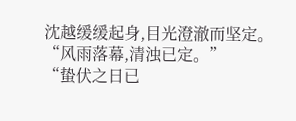沈越缓缓起身,目光澄澈而坚定。
“风雨落幕,清浊已定。”
“蛰伏之日已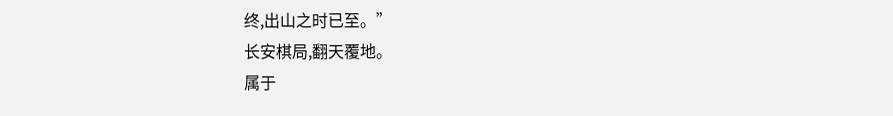终,出山之时已至。”
长安棋局,翻天覆地。
属于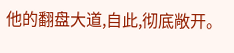他的翻盘大道,自此,彻底敞开。